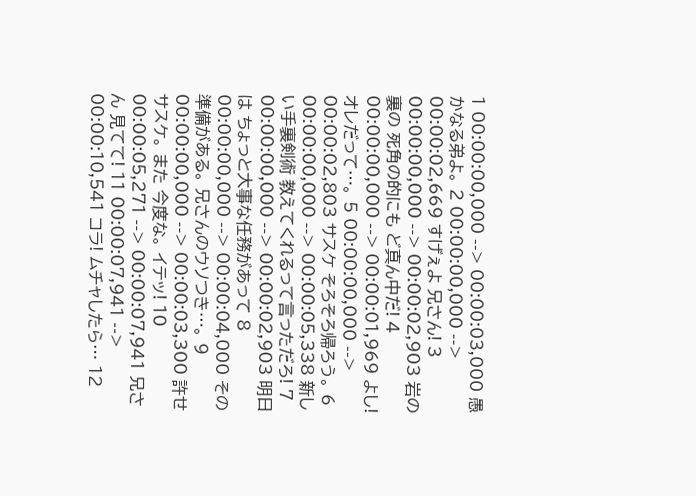1 00:00:00,000 --> 00:00:03,000 愚かなる弟よ。 2 00:00:00,000 --> 00:00:02,669 すげぇよ 兄さん! 3 00:00:00,000 --> 00:00:02,903 岩の裏の 死角の的にも ど真ん中だ! 4 00:00:00,000 --> 00:00:01,969 よし! オレだって…。 5 00:00:00,000 --> 00:00:02,803 サスケ そろそろ帰ろう。 6 00:00:00,000 --> 00:00:05,338 新しい手裏剣術 教えてくれるって言っただろ! 7 00:00:00,000 --> 00:00:02,903 明日は ちょっと大事な任務があって 8 00:00:00,000 --> 00:00:04,000 その準備がある。 兄さんのウソつき…。 9 00:00:00,000 --> 00:00:03,300 許せ サスケ。 また 今度な。 イテッ! 10 00:00:05,271 --> 00:00:07,941 兄さん 見てて! 11 00:00:07,941 --> 00:00:10,541 コラ! ムチャしたら… 12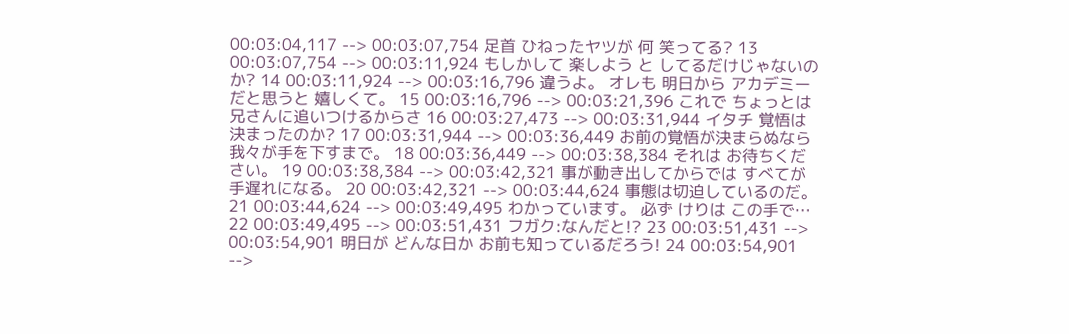00:03:04,117 --> 00:03:07,754 足首 ひねったヤツが 何 笑ってる? 13 00:03:07,754 --> 00:03:11,924 もしかして 楽しよう と してるだけじゃないのか? 14 00:03:11,924 --> 00:03:16,796 違うよ。 オレも 明日から アカデミーだと思うと 嬉しくて。 15 00:03:16,796 --> 00:03:21,396 これで ちょっとは 兄さんに追いつけるからさ 16 00:03:27,473 --> 00:03:31,944 イタチ 覚悟は決まったのか? 17 00:03:31,944 --> 00:03:36,449 お前の覚悟が決まらぬなら 我々が手を下すまで。 18 00:03:36,449 --> 00:03:38,384 それは お待ちください。 19 00:03:38,384 --> 00:03:42,321 事が動き出してからでは すべてが手遅れになる。 20 00:03:42,321 --> 00:03:44,624 事態は切迫しているのだ。 21 00:03:44,624 --> 00:03:49,495 わかっています。 必ず けりは この手で… 22 00:03:49,495 --> 00:03:51,431 フガク:なんだと!? 23 00:03:51,431 --> 00:03:54,901 明日が どんな日か お前も知っているだろう! 24 00:03:54,901 -->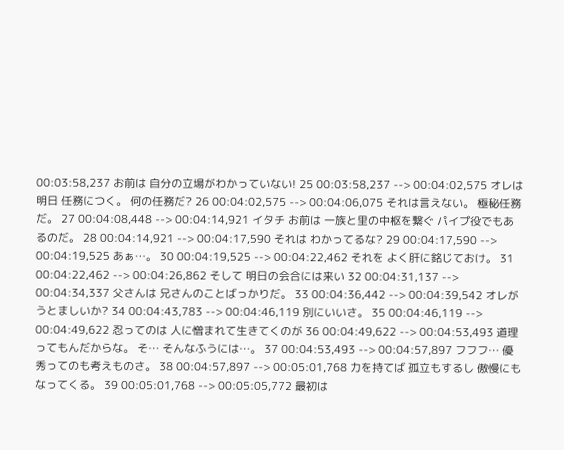00:03:58,237 お前は 自分の立場がわかっていない! 25 00:03:58,237 --> 00:04:02,575 オレは 明日 任務につく。 何の任務だ? 26 00:04:02,575 --> 00:04:06,075 それは言えない。 極秘任務だ。 27 00:04:08,448 --> 00:04:14,921 イタチ お前は 一族と里の中枢を繋ぐ パイプ役でもあるのだ。 28 00:04:14,921 --> 00:04:17,590 それは わかってるな? 29 00:04:17,590 --> 00:04:19,525 あぁ…。 30 00:04:19,525 --> 00:04:22,462 それを よく肝に銘じておけ。 31 00:04:22,462 --> 00:04:26,862 そして 明日の会合には来い 32 00:04:31,137 --> 00:04:34,337 父さんは 兄さんのことばっかりだ。 33 00:04:36,442 --> 00:04:39,542 オレが うとましいか? 34 00:04:43,783 --> 00:04:46,119 別にいいさ。 35 00:04:46,119 --> 00:04:49,622 忍ってのは 人に憎まれて生きてくのが 36 00:04:49,622 --> 00:04:53,493 道理ってもんだからな。 そ… そんなふうには…。 37 00:04:53,493 --> 00:04:57,897 フフフ… 優秀ってのも考えものさ。 38 00:04:57,897 --> 00:05:01,768 力を持てば 孤立もするし 傲慢にもなってくる。 39 00:05:01,768 --> 00:05:05,772 最初は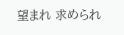望まれ 求められ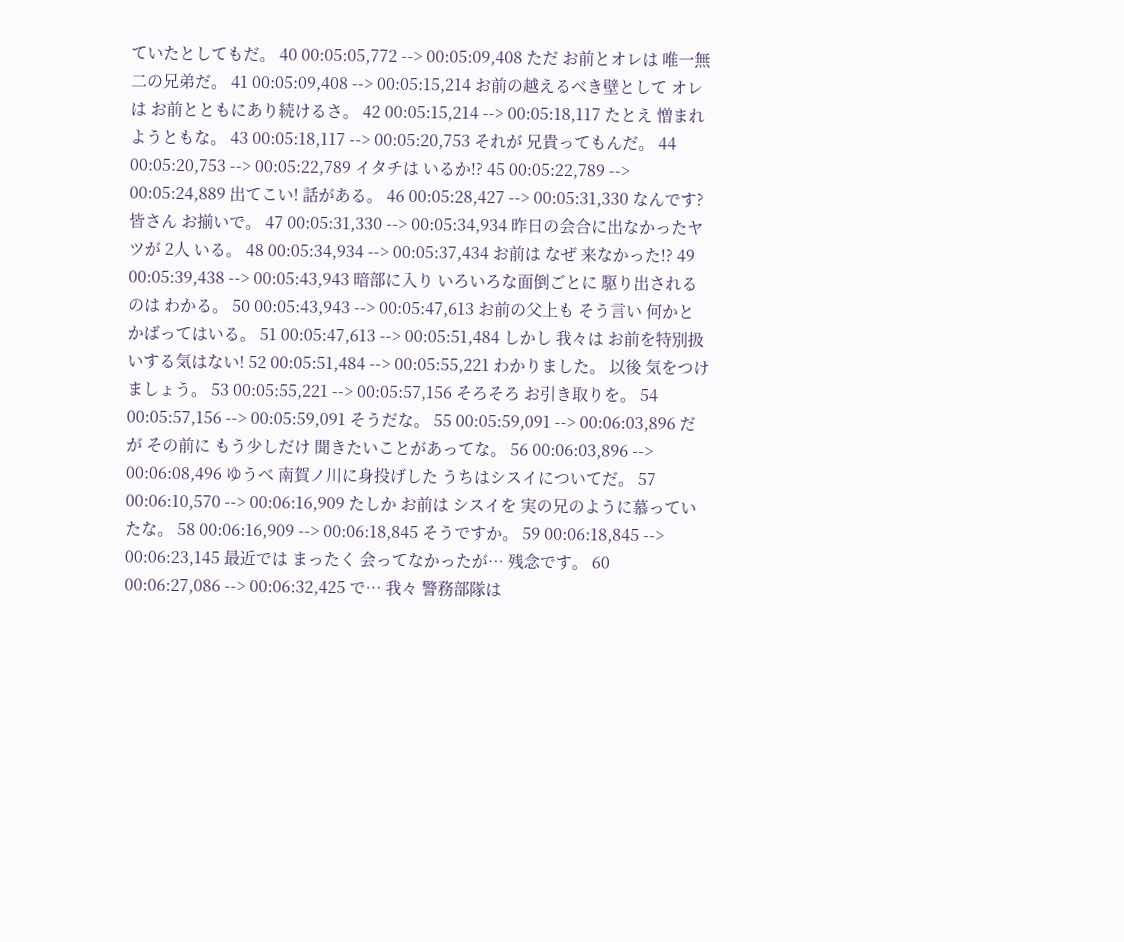ていたとしてもだ。 40 00:05:05,772 --> 00:05:09,408 ただ お前とオレは 唯一無二の兄弟だ。 41 00:05:09,408 --> 00:05:15,214 お前の越えるべき壁として オレは お前とともにあり続けるさ。 42 00:05:15,214 --> 00:05:18,117 たとえ 憎まれようともな。 43 00:05:18,117 --> 00:05:20,753 それが 兄貴ってもんだ。 44 00:05:20,753 --> 00:05:22,789 イタチは いるか!? 45 00:05:22,789 --> 00:05:24,889 出てこい! 話がある。 46 00:05:28,427 --> 00:05:31,330 なんです? 皆さん お揃いで。 47 00:05:31,330 --> 00:05:34,934 昨日の会合に出なかったヤツが 2人 いる。 48 00:05:34,934 --> 00:05:37,434 お前は なぜ 来なかった!? 49 00:05:39,438 --> 00:05:43,943 暗部に入り いろいろな面倒ごとに 駆り出されるのは わかる。 50 00:05:43,943 --> 00:05:47,613 お前の父上も そう言い 何かと かばってはいる。 51 00:05:47,613 --> 00:05:51,484 しかし 我々は お前を特別扱いする気はない! 52 00:05:51,484 --> 00:05:55,221 わかりました。 以後 気をつけましょう。 53 00:05:55,221 --> 00:05:57,156 そろそろ お引き取りを。 54 00:05:57,156 --> 00:05:59,091 そうだな。 55 00:05:59,091 --> 00:06:03,896 だが その前に もう少しだけ 聞きたいことがあってな。 56 00:06:03,896 --> 00:06:08,496 ゆうべ 南賀ノ川に身投げした うちはシスイについてだ。 57 00:06:10,570 --> 00:06:16,909 たしか お前は シスイを 実の兄のように慕っていたな。 58 00:06:16,909 --> 00:06:18,845 そうですか。 59 00:06:18,845 --> 00:06:23,145 最近では まったく 会ってなかったが… 残念です。 60 00:06:27,086 --> 00:06:32,425 で… 我々 警務部隊は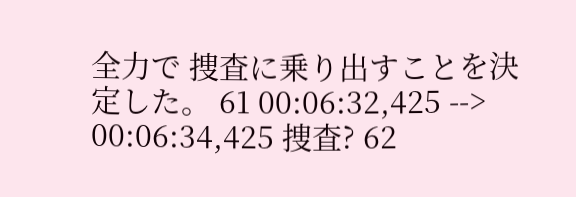全力で 捜査に乗り出すことを決定した。 61 00:06:32,425 --> 00:06:34,425 捜査? 62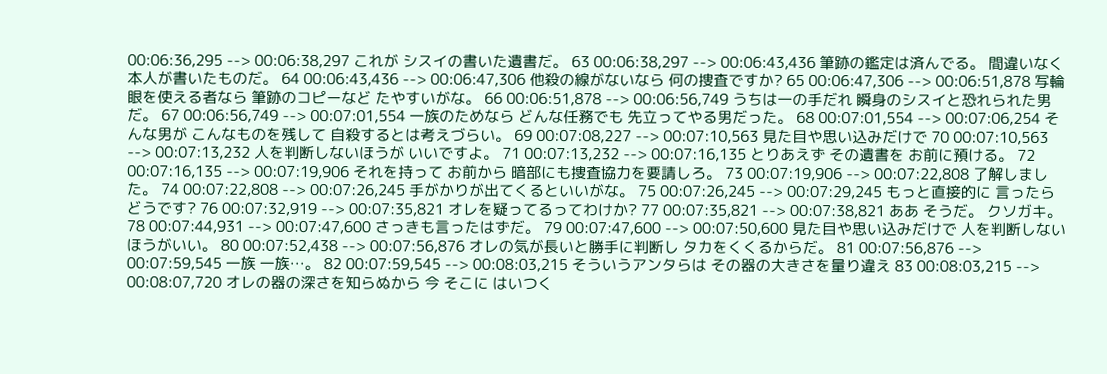00:06:36,295 --> 00:06:38,297 これが シスイの書いた遺書だ。 63 00:06:38,297 --> 00:06:43,436 筆跡の鑑定は済んでる。 間違いなく 本人が書いたものだ。 64 00:06:43,436 --> 00:06:47,306 他殺の線がないなら 何の捜査ですか? 65 00:06:47,306 --> 00:06:51,878 写輪眼を使える者なら 筆跡のコピーなど たやすいがな。 66 00:06:51,878 --> 00:06:56,749 うちは一の手だれ 瞬身のシスイと恐れられた男だ。 67 00:06:56,749 --> 00:07:01,554 一族のためなら どんな任務でも 先立ってやる男だった。 68 00:07:01,554 --> 00:07:06,254 そんな男が こんなものを残して 自殺するとは考えづらい。 69 00:07:08,227 --> 00:07:10,563 見た目や思い込みだけで 70 00:07:10,563 --> 00:07:13,232 人を判断しないほうが いいですよ。 71 00:07:13,232 --> 00:07:16,135 とりあえず その遺書を お前に預ける。 72 00:07:16,135 --> 00:07:19,906 それを持って お前から 暗部にも捜査協力を要請しろ。 73 00:07:19,906 --> 00:07:22,808 了解しました。 74 00:07:22,808 --> 00:07:26,245 手がかりが出てくるといいがな。 75 00:07:26,245 --> 00:07:29,245 もっと直接的に 言ったら どうです? 76 00:07:32,919 --> 00:07:35,821 オレを疑ってるってわけか? 77 00:07:35,821 --> 00:07:38,821 ああ そうだ。 クソガキ。 78 00:07:44,931 --> 00:07:47,600 さっきも言ったはずだ。 79 00:07:47,600 --> 00:07:50,600 見た目や思い込みだけで 人を判断しないほうがいい。 80 00:07:52,438 --> 00:07:56,876 オレの気が長いと勝手に判断し タカをくくるからだ。 81 00:07:56,876 --> 00:07:59,545 一族 一族…。 82 00:07:59,545 --> 00:08:03,215 そういうアンタらは その器の大きさを量り違え 83 00:08:03,215 --> 00:08:07,720 オレの器の深さを知らぬから 今 そこに はいつく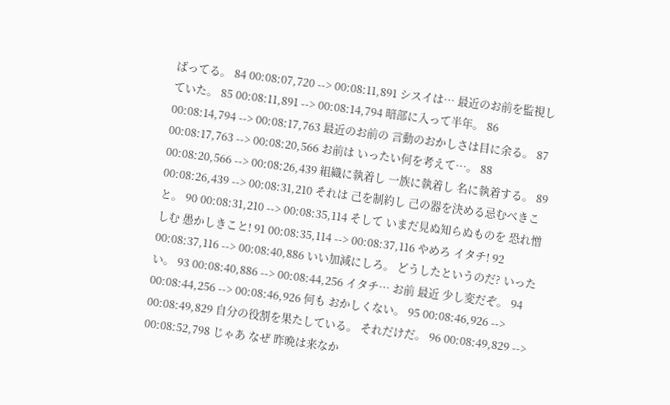ばってる。 84 00:08:07,720 --> 00:08:11,891 シスイは… 最近のお前を監視していた。 85 00:08:11,891 --> 00:08:14,794 暗部に入って半年。 86 00:08:14,794 --> 00:08:17,763 最近のお前の 言動のおかしさは目に余る。 87 00:08:17,763 --> 00:08:20,566 お前は いったい何を考えて…。 88 00:08:20,566 --> 00:08:26,439 組織に執着し 一族に執着し 名に執着する。 89 00:08:26,439 --> 00:08:31,210 それは 己を制約し 己の器を決める忌むべきこと。 90 00:08:31,210 --> 00:08:35,114 そして いまだ見ぬ知らぬものを 恐れ憎しむ 愚かしきこと! 91 00:08:35,114 --> 00:08:37,116 やめろ イタチ! 92 00:08:37,116 --> 00:08:40,886 いい加減にしろ。 どうしたというのだ? いったい。 93 00:08:40,886 --> 00:08:44,256 イタチ… お前 最近 少し変だぞ。 94 00:08:44,256 --> 00:08:46,926 何も おかしくない。 95 00:08:46,926 --> 00:08:49,829 自分の役割を果たしている。 それだけだ。 96 00:08:49,829 --> 00:08:52,798 じゃあ なぜ 昨晩は来なか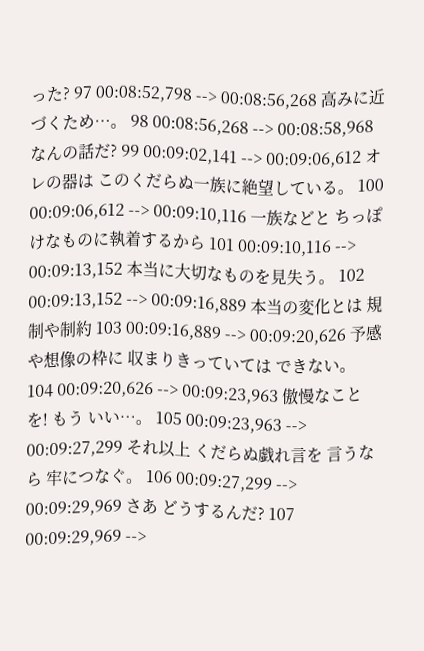った? 97 00:08:52,798 --> 00:08:56,268 高みに近づくため…。 98 00:08:56,268 --> 00:08:58,968 なんの話だ? 99 00:09:02,141 --> 00:09:06,612 オレの器は このくだらぬ一族に絶望している。 100 00:09:06,612 --> 00:09:10,116 一族などと ちっぽけなものに執着するから 101 00:09:10,116 --> 00:09:13,152 本当に大切なものを見失う。 102 00:09:13,152 --> 00:09:16,889 本当の変化とは 規制や制約 103 00:09:16,889 --> 00:09:20,626 予感や想像の枠に 収まりきっていては できない。 104 00:09:20,626 --> 00:09:23,963 傲慢なことを! もう いい…。 105 00:09:23,963 --> 00:09:27,299 それ以上 くだらぬ戯れ言を 言うなら 牢につなぐ。 106 00:09:27,299 --> 00:09:29,969 さあ どうするんだ? 107 00:09:29,969 -->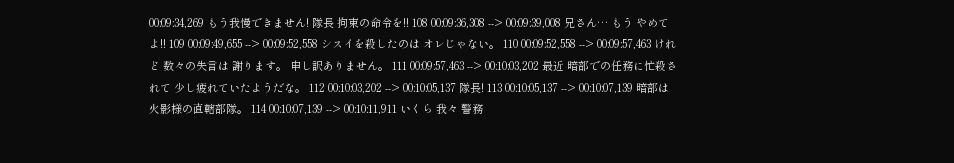00:09:34,269 もう我慢できません! 隊長 拘束の命令を!! 108 00:09:36,308 --> 00:09:39,008 兄さん… もう やめてよ!! 109 00:09:49,655 --> 00:09:52,558 シスイを殺したのは オレじゃない。 110 00:09:52,558 --> 00:09:57,463 けれど 数々の失言は 謝ります。 申し訳ありません。 111 00:09:57,463 --> 00:10:03,202 最近 暗部での任務に忙殺されて 少し疲れていたようだな。 112 00:10:03,202 --> 00:10:05,137 隊長! 113 00:10:05,137 --> 00:10:07,139 暗部は 火影様の直轄部隊。 114 00:10:07,139 --> 00:10:11,911 いくら 我々 警務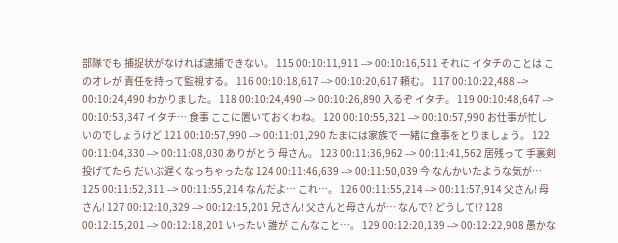部隊でも 捕捉状がなければ逮捕できない。 115 00:10:11,911 --> 00:10:16,511 それに イタチのことは このオレが 責任を持って監視する。 116 00:10:18,617 --> 00:10:20,617 頼む。 117 00:10:22,488 --> 00:10:24,490 わかりました。 118 00:10:24,490 --> 00:10:26,890 入るぞ イタチ。 119 00:10:48,647 --> 00:10:53,347 イタチ… 食事 ここに置いておくわね。 120 00:10:55,321 --> 00:10:57,990 お仕事が忙しいのでしょうけど 121 00:10:57,990 --> 00:11:01,290 たまには家族で 一緒に食事をとりましょう。 122 00:11:04,330 --> 00:11:08,030 ありがとう 母さん。 123 00:11:36,962 --> 00:11:41,562 居残って 手裏剣 投げてたら だいぶ遅くなっちゃったな 124 00:11:46,639 --> 00:11:50,039 今 なんかいたような気が… 125 00:11:52,311 --> 00:11:55,214 なんだよ… これ…。 126 00:11:55,214 --> 00:11:57,914 父さん! 母さん! 127 00:12:10,329 --> 00:12:15,201 兄さん! 父さんと母さんが… なんで? どうして!? 128 00:12:15,201 --> 00:12:18,201 いったい 誰が こんなこと…。 129 00:12:20,139 --> 00:12:22,908 愚かな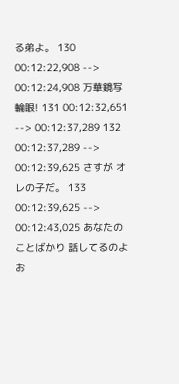る弟よ。 130 00:12:22,908 --> 00:12:24,908 万華鏡写輪眼! 131 00:12:32,651 --> 00:12:37,289 132 00:12:37,289 --> 00:12:39,625 さすが オレの子だ。 133 00:12:39,625 --> 00:12:43,025 あなたのことばかり 話してるのよ お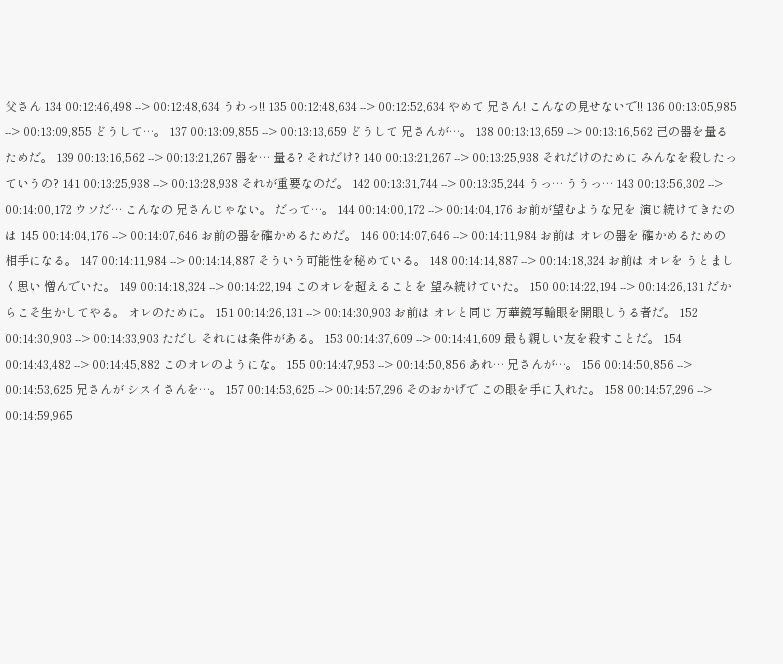父さん 134 00:12:46,498 --> 00:12:48,634 うわっ!! 135 00:12:48,634 --> 00:12:52,634 やめて 兄さん! こんなの見せないで!! 136 00:13:05,985 --> 00:13:09,855 どうして…。 137 00:13:09,855 --> 00:13:13,659 どうして 兄さんが…。 138 00:13:13,659 --> 00:13:16,562 己の器を量るためだ。 139 00:13:16,562 --> 00:13:21,267 器を… 量る? それだけ? 140 00:13:21,267 --> 00:13:25,938 それだけのために みんなを殺したっていうの? 141 00:13:25,938 --> 00:13:28,938 それが重要なのだ。 142 00:13:31,744 --> 00:13:35,244 うっ… ううっ… 143 00:13:56,302 --> 00:14:00,172 ウソだ… こんなの 兄さんじゃない。 だって…。 144 00:14:00,172 --> 00:14:04,176 お前が望むような兄を 演じ続けてきたのは 145 00:14:04,176 --> 00:14:07,646 お前の器を確かめるためだ。 146 00:14:07,646 --> 00:14:11,984 お前は オレの器を 確かめるための相手になる。 147 00:14:11,984 --> 00:14:14,887 そういう可能性を秘めている。 148 00:14:14,887 --> 00:14:18,324 お前は オレを うとましく思い 憎んでいた。 149 00:14:18,324 --> 00:14:22,194 このオレを超えることを 望み続けていた。 150 00:14:22,194 --> 00:14:26,131 だからこそ生かしてやる。 オレのために。 151 00:14:26,131 --> 00:14:30,903 お前は オレと同じ 万華鏡写輪眼を開眼しうる者だ。 152 00:14:30,903 --> 00:14:33,903 ただし それには条件がある。 153 00:14:37,609 --> 00:14:41,609 最も親しい友を殺すことだ。 154 00:14:43,482 --> 00:14:45,882 このオレのようにな。 155 00:14:47,953 --> 00:14:50,856 あれ… 兄さんが…。 156 00:14:50,856 --> 00:14:53,625 兄さんが シスイさんを…。 157 00:14:53,625 --> 00:14:57,296 そのおかげで この眼を手に入れた。 158 00:14:57,296 --> 00:14:59,965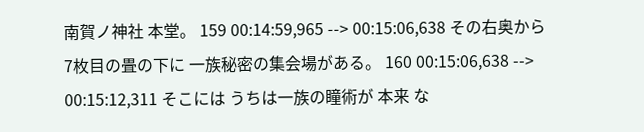南賀ノ神社 本堂。 159 00:14:59,965 --> 00:15:06,638 その右奥から7枚目の畳の下に 一族秘密の集会場がある。 160 00:15:06,638 --> 00:15:12,311 そこには うちは一族の瞳術が 本来 な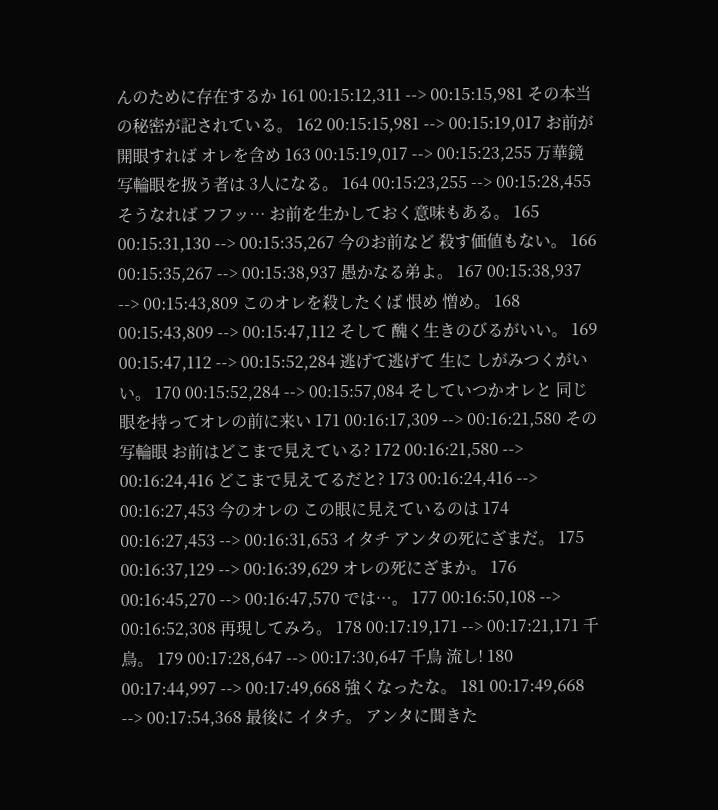んのために存在するか 161 00:15:12,311 --> 00:15:15,981 その本当の秘密が記されている。 162 00:15:15,981 --> 00:15:19,017 お前が開眼すれば オレを含め 163 00:15:19,017 --> 00:15:23,255 万華鏡写輪眼を扱う者は 3人になる。 164 00:15:23,255 --> 00:15:28,455 そうなれば フフッ… お前を生かしておく意味もある。 165 00:15:31,130 --> 00:15:35,267 今のお前など 殺す価値もない。 166 00:15:35,267 --> 00:15:38,937 愚かなる弟よ。 167 00:15:38,937 --> 00:15:43,809 このオレを殺したくば 恨め 憎め。 168 00:15:43,809 --> 00:15:47,112 そして 醜く生きのびるがいい。 169 00:15:47,112 --> 00:15:52,284 逃げて逃げて 生に しがみつくがいい。 170 00:15:52,284 --> 00:15:57,084 そしていつかオレと 同じ眼を持ってオレの前に来い 171 00:16:17,309 --> 00:16:21,580 その写輪眼 お前はどこまで見えている? 172 00:16:21,580 --> 00:16:24,416 どこまで見えてるだと? 173 00:16:24,416 --> 00:16:27,453 今のオレの この眼に見えているのは 174 00:16:27,453 --> 00:16:31,653 イタチ アンタの死にざまだ。 175 00:16:37,129 --> 00:16:39,629 オレの死にざまか。 176 00:16:45,270 --> 00:16:47,570 では…。 177 00:16:50,108 --> 00:16:52,308 再現してみろ。 178 00:17:19,171 --> 00:17:21,171 千鳥。 179 00:17:28,647 --> 00:17:30,647 千鳥 流し! 180 00:17:44,997 --> 00:17:49,668 強くなったな。 181 00:17:49,668 --> 00:17:54,368 最後に イタチ。 アンタに聞きた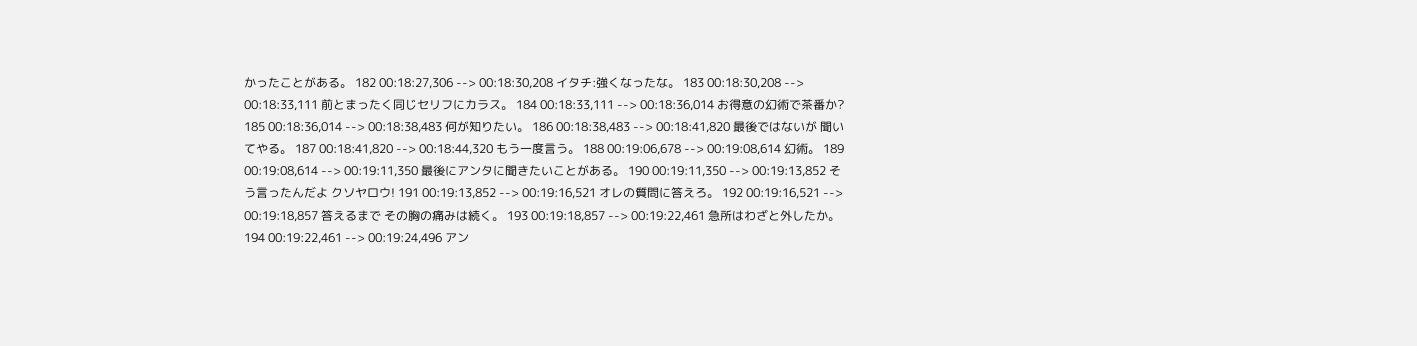かったことがある。 182 00:18:27,306 --> 00:18:30,208 イタチ:強くなったな。 183 00:18:30,208 --> 00:18:33,111 前とまったく同じセリフにカラス。 184 00:18:33,111 --> 00:18:36,014 お得意の幻術で茶番か? 185 00:18:36,014 --> 00:18:38,483 何が知りたい。 186 00:18:38,483 --> 00:18:41,820 最後ではないが 聞いてやる。 187 00:18:41,820 --> 00:18:44,320 もう一度言う。 188 00:19:06,678 --> 00:19:08,614 幻術。 189 00:19:08,614 --> 00:19:11,350 最後にアンタに聞きたいことがある。 190 00:19:11,350 --> 00:19:13,852 そう言ったんだよ クソヤロウ! 191 00:19:13,852 --> 00:19:16,521 オレの質問に答えろ。 192 00:19:16,521 --> 00:19:18,857 答えるまで その胸の痛みは続く。 193 00:19:18,857 --> 00:19:22,461 急所はわざと外したか。 194 00:19:22,461 --> 00:19:24,496 アン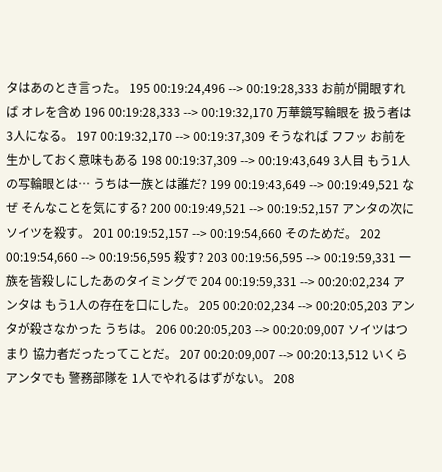タはあのとき言った。 195 00:19:24,496 --> 00:19:28,333 お前が開眼すれば オレを含め 196 00:19:28,333 --> 00:19:32,170 万華鏡写輪眼を 扱う者は3人になる。 197 00:19:32,170 --> 00:19:37,309 そうなれば フフッ お前を生かしておく意味もある 198 00:19:37,309 --> 00:19:43,649 3人目 もう1人の写輪眼とは… うちは一族とは誰だ? 199 00:19:43,649 --> 00:19:49,521 なぜ そんなことを気にする? 200 00:19:49,521 --> 00:19:52,157 アンタの次に ソイツを殺す。 201 00:19:52,157 --> 00:19:54,660 そのためだ。 202 00:19:54,660 --> 00:19:56,595 殺す? 203 00:19:56,595 --> 00:19:59,331 一族を皆殺しにしたあのタイミングで 204 00:19:59,331 --> 00:20:02,234 アンタは もう1人の存在を口にした。 205 00:20:02,234 --> 00:20:05,203 アンタが殺さなかった うちは。 206 00:20:05,203 --> 00:20:09,007 ソイツはつまり 協力者だったってことだ。 207 00:20:09,007 --> 00:20:13,512 いくらアンタでも 警務部隊を 1人でやれるはずがない。 208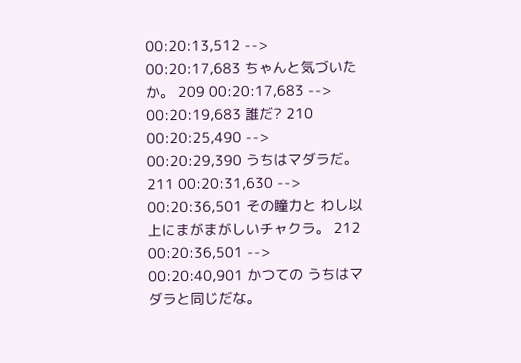00:20:13,512 --> 00:20:17,683 ちゃんと気づいたか。 209 00:20:17,683 --> 00:20:19,683 誰だ? 210 00:20:25,490 --> 00:20:29,390 うちはマダラだ。 211 00:20:31,630 --> 00:20:36,501 その瞳力と わし以上にまがまがしいチャクラ。 212 00:20:36,501 --> 00:20:40,901 かつての うちはマダラと同じだな。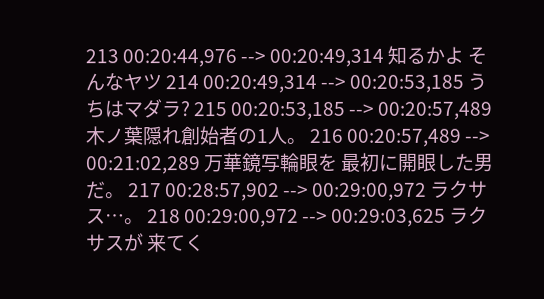213 00:20:44,976 --> 00:20:49,314 知るかよ そんなヤツ 214 00:20:49,314 --> 00:20:53,185 うちはマダラ? 215 00:20:53,185 --> 00:20:57,489 木ノ葉隠れ創始者の1人。 216 00:20:57,489 --> 00:21:02,289 万華鏡写輪眼を 最初に開眼した男だ。 217 00:28:57,902 --> 00:29:00,972 ラクサス…。 218 00:29:00,972 --> 00:29:03,625 ラクサスが 来てく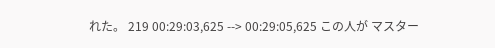れた。 219 00:29:03,625 --> 00:29:05,625 この人が マスター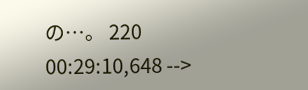の…。 220 00:29:10,648 -->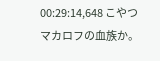00:29:14,648 こやつ マカロフの血族か。